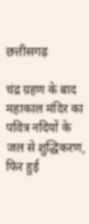छत्तीसगढ़

चंद्र ग्रहण के बाद महाकाल मंदिर का पवित्र नदियों के जल से शुद्धिकरण, फिर हुई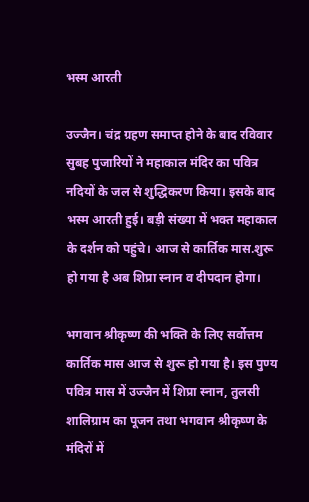भस्म आरती

उज्जैन। चंद्र ग्रहण समाप्त होने के बाद रविवार सुबह पुजारियों ने महाकाल मंदिर का पवित्र नदियों के जल से शुद्धिकरण किया। इसके बाद भस्म आरती हुई। बड़ी संख्या में भक्त महाकाल के दर्शन को पहुंचे। आज से कार्तिक मास.शुरू हो गया है अब शिप्रा स्नान व दीपदान होगा।

भगवान श्रीकृष्ण की भक्ति के लिए सर्वोत्तम कार्तिक मास आज से शुरू हो गया है। इस पुण्य पवित्र मास में उज्जैन में शिप्रा स्नान, तुलसी शालिग्राम का पूजन तथा भगवान श्रीकृष्ण के मंदिरों में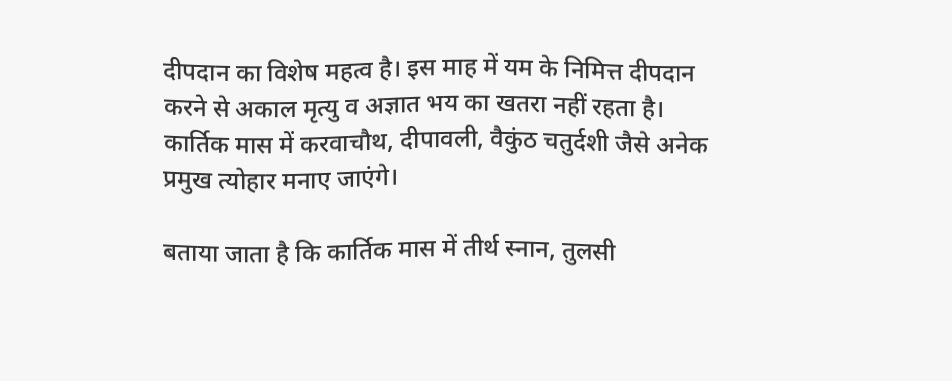दीपदान का विशेष महत्व है। इस माह में यम के निमित्त दीपदान करने से अकाल मृत्यु व अज्ञात भय का खतरा नहीं रहता है। कार्तिक मास में करवाचौथ, दीपावली, वैकुंठ चतुर्दशी जैसे अनेक प्रमुख त्योहार मनाए जाएंगे।

बताया जाता है कि कार्तिक मास में तीर्थ स्नान, तुलसी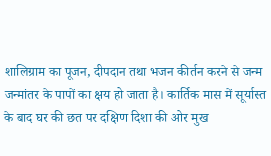शालिग्राम का पूजन, दीपदान तथा भजन कीर्तन करने से जन्म जन्मांतर के पापों का क्षय हो जाता है। कार्तिक मास में सूर्यास्त के बाद घर की छत पर दक्षिण दिशा की ओर मुख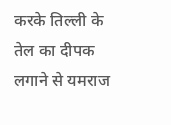करके तिल्ली के तेल का दीपक लगाने से यमराज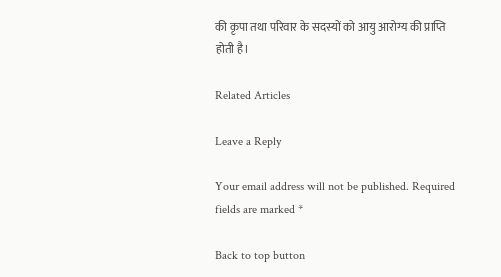की कृपा तथा परिवार के सदस्यों को आयु आरोग्य की प्राप्ति होती है।

Related Articles

Leave a Reply

Your email address will not be published. Required fields are marked *

Back to top button